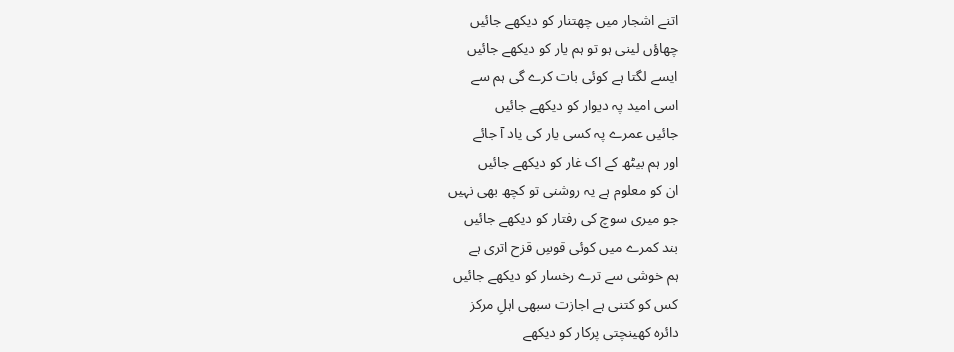اتنے اشجار میں چھتنار کو دیکھے جائیں
چھاؤں لینی ہو تو ہم یار کو دیکھے جائیں
ایسے لگتا ہے کوئی بات کرے گی ہم سے
اسی امید پہ دیوار کو دیکھے جائیں
جائیں عمرے پہ کسی یار کی یاد آ جائے
اور ہم بیٹھ کے اک غار کو دیکھے جائیں
ان کو معلوم ہے یہ روشنی تو کچھ بھی نہیں
جو میری سوچ کی رفتار کو دیکھے جائیں
بند کمرے میں کوئی قوسِ قزح اتری ہے
ہم خوشی سے ترے رخسار کو دیکھے جائیں
کس کو کتنی ہے اجازت سبھی اہلِ مرکز
دائرہ کھینچتی پرکار کو دیکھے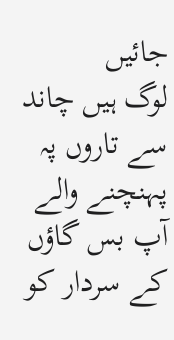جائیں
لوگ ہیں چاند سے تاروں پہ پہنچنے والے
آپ بس گاؤں کے سردار کو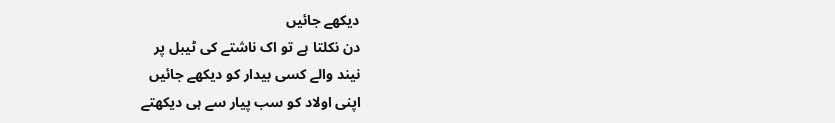دیکھے جائیں
دن نکلتا ہے تو اک ناشتے کی ٹیبل پر
نیند والے کسی بیدار کو دیکھے جائیں
اپنی اولاد کو سب پیار سے ہی دیکھتے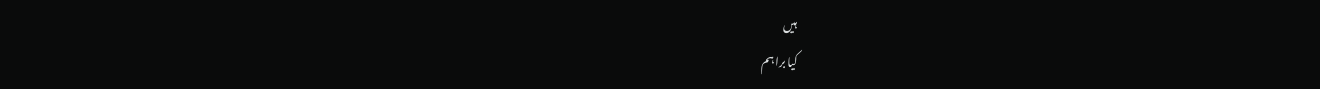ہیں
کیا برا ہم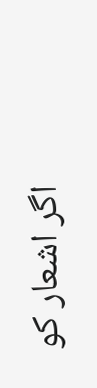اگر اشعار کو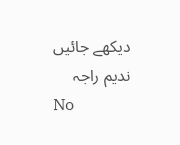دیکھے جائیں
ندیم راجہ
No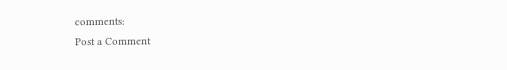comments:
Post a Comment